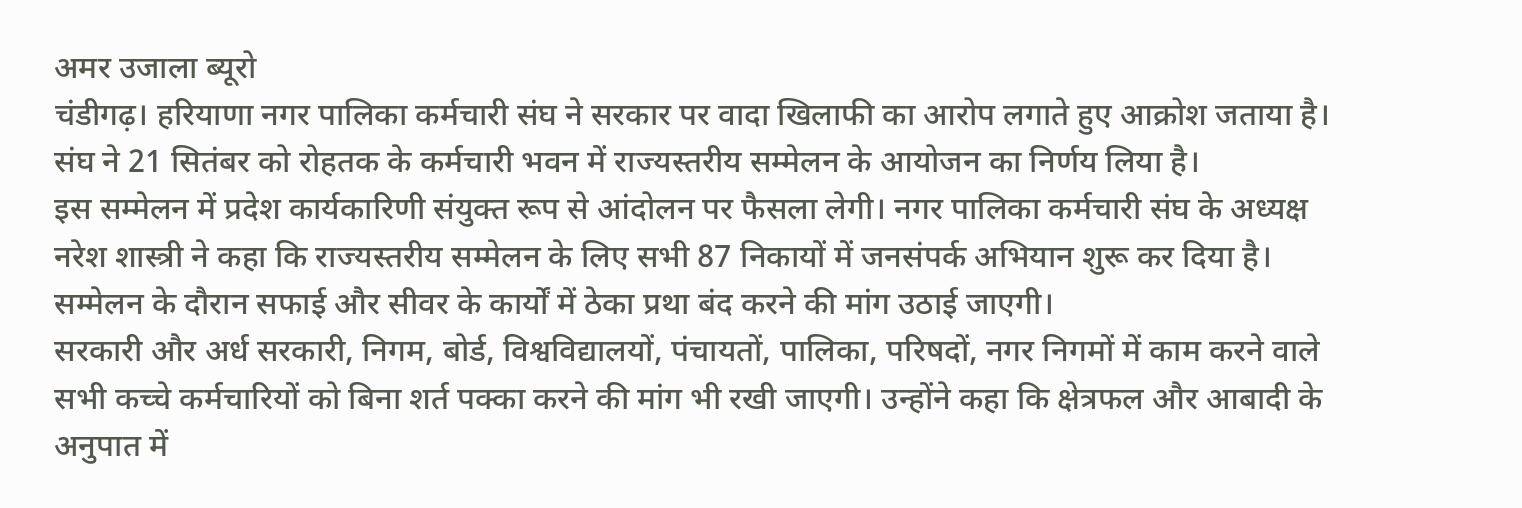अमर उजाला ब्यूरो
चंडीगढ़। हरियाणा नगर पालिका कर्मचारी संघ ने सरकार पर वादा खिलाफी का आरोप लगाते हुए आक्रोश जताया है। संघ ने 21 सितंबर को रोहतक के कर्मचारी भवन में राज्यस्तरीय सम्मेलन के आयोजन का निर्णय लिया है।
इस सम्मेलन में प्रदेश कार्यकारिणी संयुक्त रूप से आंदोलन पर फैसला लेगी। नगर पालिका कर्मचारी संघ के अध्यक्ष नरेश शास्त्री ने कहा कि राज्यस्तरीय सम्मेलन के लिए सभी 87 निकायों में जनसंपर्क अभियान शुरू कर दिया है। सम्मेलन के दौरान सफाई और सीवर के कार्यों में ठेका प्रथा बंद करने की मांग उठाई जाएगी।
सरकारी और अर्ध सरकारी, निगम, बोर्ड, विश्वविद्यालयों, पंचायतों, पालिका, परिषदों, नगर निगमों में काम करने वाले सभी कच्चे कर्मचारियों को बिना शर्त पक्का करने की मांग भी रखी जाएगी। उन्होंने कहा कि क्षेत्रफल और आबादी के अनुपात में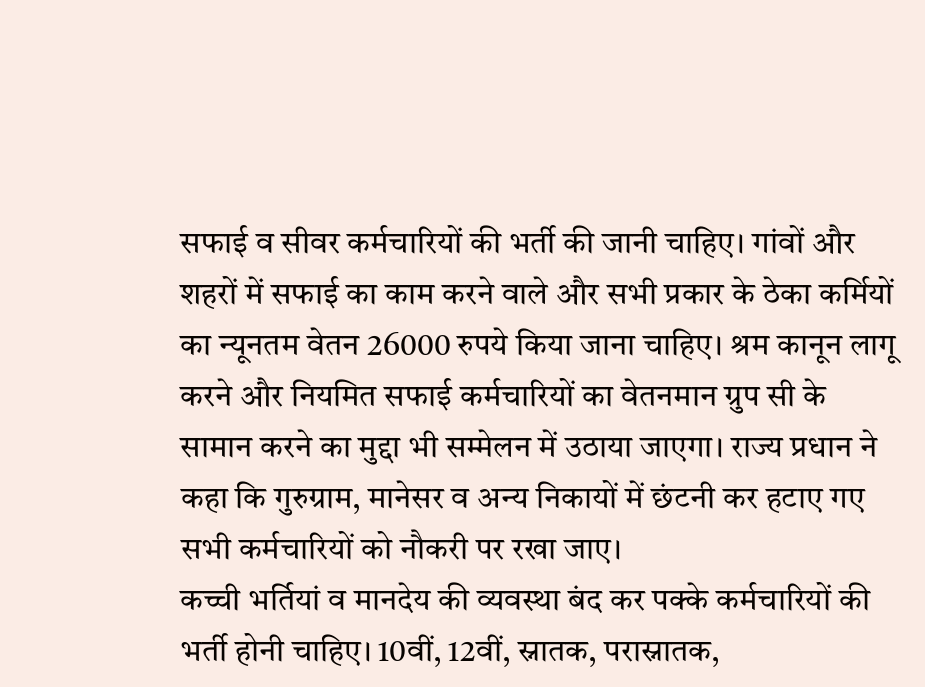सफाई व सीवर कर्मचारियों की भर्ती की जानी चाहिए। गांवों और शहरों में सफाई का काम करने वाले और सभी प्रकार के ठेका कर्मियों का न्यूनतम वेतन 26000 रुपये किया जाना चाहिए। श्रम कानून लागू करने और नियमित सफाई कर्मचारियों का वेतनमान ग्रुप सी के सामान करने का मुद्दा भी सम्मेलन में उठाया जाएगा। राज्य प्रधान ने कहा कि गुरुग्राम, मानेसर व अन्य निकायों में छंटनी कर हटाए गए सभी कर्मचारियों को नौकरी पर रखा जाए।
कच्ची भर्तियां व मानदेय की व्यवस्था बंद कर पक्के कर्मचारियों की भर्ती होनी चाहिए। 10वीं, 12वीं, स्नातक, परास्नातक,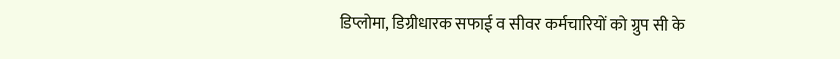डिप्लोमा, डिग्रीधारक सफाई व सीवर कर्मचारियों को ग्रुप सी के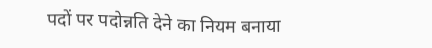पदों पर पदोन्नति देने का नियम बनाया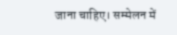जाना चाहिए। सम्मेलन में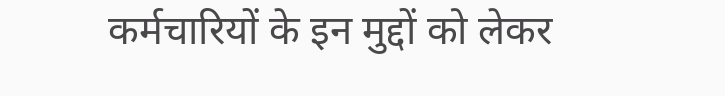कर्मचारियों के इन मुद्दों को लेकर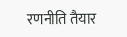रणनीति तैयार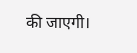की जाएगी।